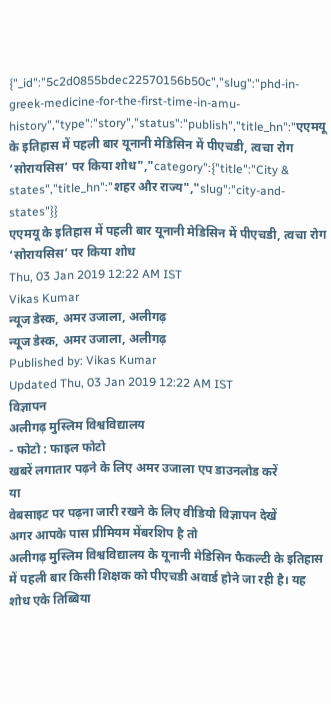{"_id":"5c2d0855bdec22570156b50c","slug":"phd-in-greek-medicine-for-the-first-time-in-amu-history","type":"story","status":"publish","title_hn":"एएमयू के इतिहास में पहली बार यूनानी मेडिसिन में पीएचडी, त्वचा रोग ‘सोरायसिस’ पर किया शोध","category":{"title":"City & states","title_hn":"शहर और राज्य","slug":"city-and-states"}}
एएमयू के इतिहास में पहली बार यूनानी मेडिसिन में पीएचडी, त्वचा रोग ‘सोरायसिस’ पर किया शोध
Thu, 03 Jan 2019 12:22 AM IST
Vikas Kumar
न्यूज डेस्क, अमर उजाला, अलीगढ़
न्यूज डेस्क, अमर उजाला, अलीगढ़
Published by: Vikas Kumar
Updated Thu, 03 Jan 2019 12:22 AM IST
विज्ञापन
अलीगढ़ मुस्लिम विश्वविद्यालय
- फोटो : फाइल फोटो
खबरें लगातार पढ़ने के लिए अमर उजाला एप डाउनलोड करें
या
वेबसाइट पर पढ़ना जारी रखने के लिए वीडियो विज्ञापन देखें
अगर आपके पास प्रीमियम मेंबरशिप है तो
अलीगढ़ मुस्लिम विश्वविद्यालय के यूनानी मेडिसिन फैकल्टी के इतिहास में पहली बार किसी शिक्षक को पीएचडी अवार्ड होने जा रही है। यह शोध एके तिब्बिया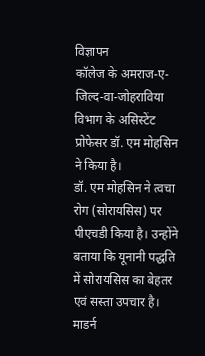विज्ञापन
कॉलेज के अमराज-ए-जिल्द-वा-जोहराविया विभाग के असिस्टेंट प्रोफेसर डॉ. एम मोहसिन ने किया है।
डॉ. एम मोहसिन ने त्वचा रोग (सोरायसिस) पर पीएचडी किया है। उन्होंने बताया कि यूनानी पद्धति में सोरायसिस का बेहतर एवं सस्ता उपचार है। माडर्न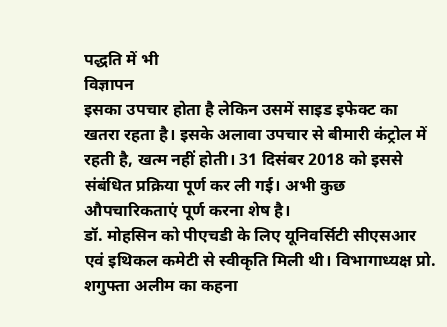पद्धति में भी
विज्ञापन
इसका उपचार होता है लेकिन उसमें साइड इफेक्ट का खतरा रहता है। इसके अलावा उपचार से बीमारी कंट्रोल में रहती है, खत्म नहीं होती। 31 दिसंबर 2018 को इससे
संबंधित प्रक्रिया पूर्ण कर ली गई। अभी कुछ औपचारिकताएं पूर्ण करना शेष है।
डॉ. मोहसिन को पीएचडी के लिए यूनिवर्सिटी सीएसआर एवं इथिकल कमेटी से स्वीकृति मिली थी। विभागाध्यक्ष प्रो. शगुफ्ता अलीम का कहना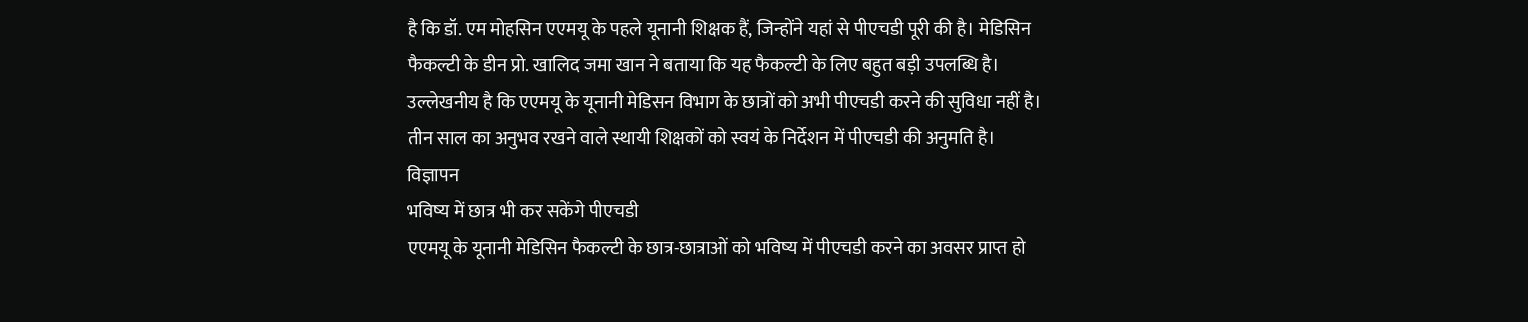है कि डॉ. एम मोहसिन एएमयू के पहले यूनानी शिक्षक हैं, जिन्होंने यहां से पीएचडी पूरी की है। मेडिसिन फैकल्टी के डीन प्रो. खालिद जमा खान ने बताया कि यह फैकल्टी के लिए बहुत बड़ी उपलब्धि है। उल्लेखनीय है कि एएमयू के यूनानी मेडिसन विभाग के छात्रों को अभी पीएचडी करने की सुविधा नहीं है। तीन साल का अनुभव रखने वाले स्थायी शिक्षकों को स्वयं के निर्देशन में पीएचडी की अनुमति है।
विज्ञापन
भविष्य में छात्र भी कर सकेंगे पीएचडी
एएमयू के यूनानी मेडिसिन फैकल्टी के छात्र-छात्राओं को भविष्य में पीएचडी करने का अवसर प्राप्त हो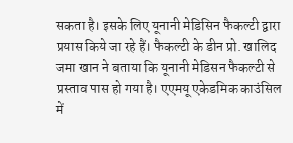सकता है। इसके लिए यूनानी मेडिसिन फैकल्टी द्वारा
प्रयास किये जा रहे हैं। फैकल्टी के डीन प्रो. खालिद जमा खान ने बताया कि यूनानी मेडिसन फैकल्टी से प्रस्ताव पास हो गया है। एएमयू एकेडमिक काउंसिल में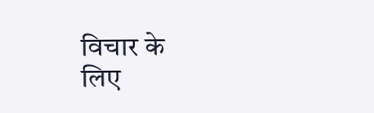विचार के
लिए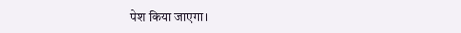पेश किया जाएगा।